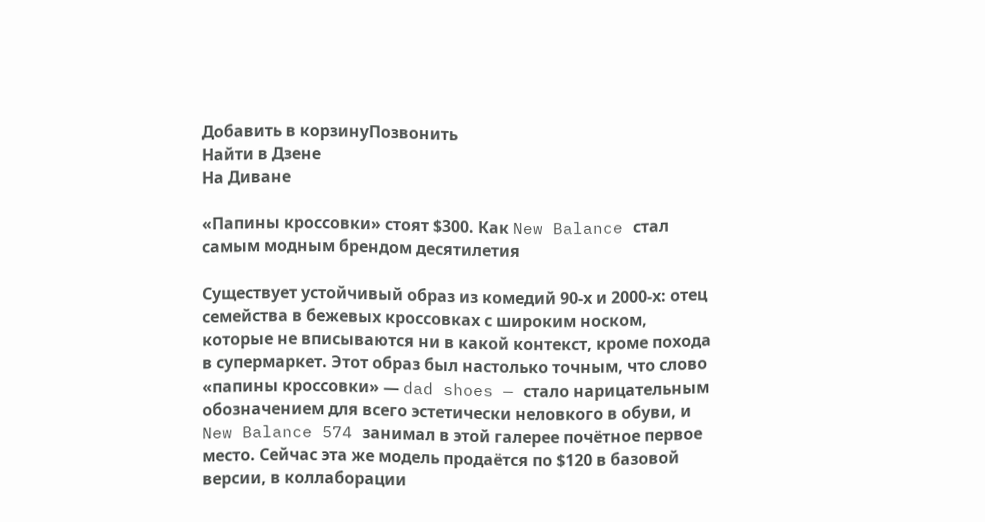Добавить в корзинуПозвонить
Найти в Дзене
На Диване

«Папины кроссовки» стоят $300. Как New Balance стал самым модным брендом десятилетия

Существует устойчивый образ из комедий 90-х и 2000-х: отец семейства в бежевых кроссовках с широким носком, которые не вписываются ни в какой контекст, кроме похода в супермаркет. Этот образ был настолько точным, что слово «папины кроссовки» — dad shoes — стало нарицательным обозначением для всего эстетически неловкого в обуви, и New Balance 574 занимал в этой галерее почётное первое место. Сейчас эта же модель продаётся по $120 в базовой версии, в коллаборации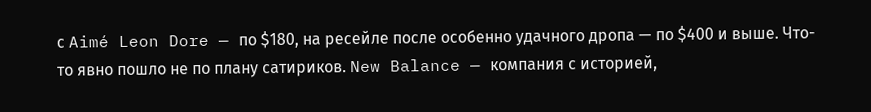с Aimé Leon Dore — по $180, на ресейле после особенно удачного дропа — по $400 и выше. Что-то явно пошло не по плану сатириков. New Balance — компания с историей,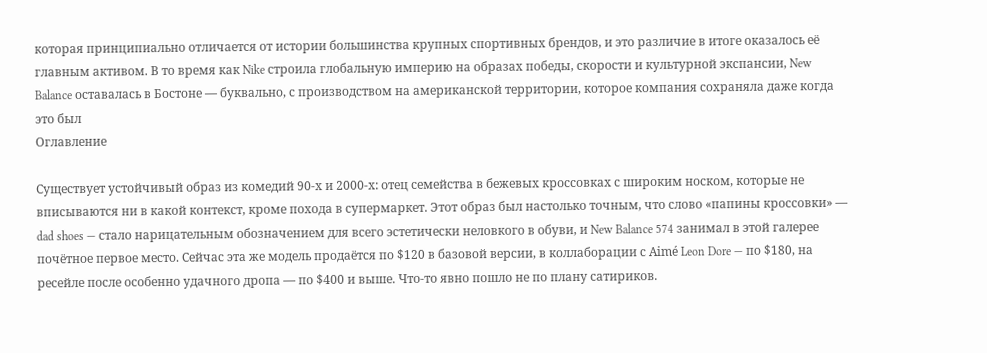которая принципиально отличается от истории большинства крупных спортивных брендов, и это различие в итоге оказалось её главным активом. В то время как Nike строила глобальную империю на образах победы, скорости и культурной экспансии, New Balance оставалась в Бостоне — буквально, с производством на американской территории, которое компания сохраняла даже когда это был
Оглавление

Существует устойчивый образ из комедий 90-х и 2000-х: отец семейства в бежевых кроссовках с широким носком, которые не вписываются ни в какой контекст, кроме похода в супермаркет. Этот образ был настолько точным, что слово «папины кроссовки» — dad shoes — стало нарицательным обозначением для всего эстетически неловкого в обуви, и New Balance 574 занимал в этой галерее почётное первое место. Сейчас эта же модель продаётся по $120 в базовой версии, в коллаборации с Aimé Leon Dore — по $180, на ресейле после особенно удачного дропа — по $400 и выше. Что-то явно пошло не по плану сатириков.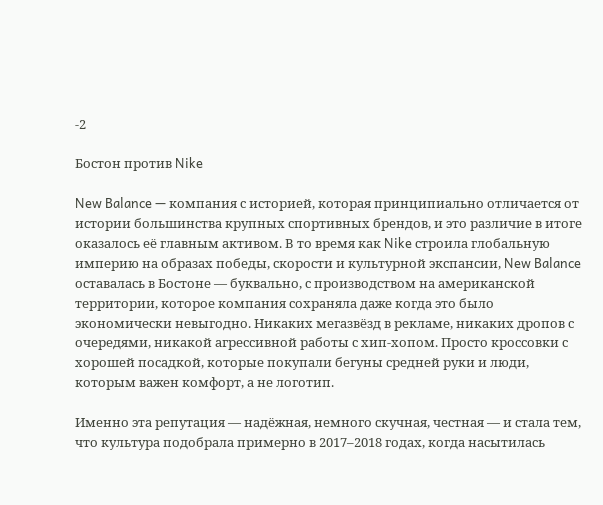-2

Бостон против Nike

New Balance — компания с историей, которая принципиально отличается от истории большинства крупных спортивных брендов, и это различие в итоге оказалось её главным активом. В то время как Nike строила глобальную империю на образах победы, скорости и культурной экспансии, New Balance оставалась в Бостоне — буквально, с производством на американской территории, которое компания сохраняла даже когда это было экономически невыгодно. Никаких мегазвёзд в рекламе, никаких дропов с очередями, никакой агрессивной работы с хип-хопом. Просто кроссовки с хорошей посадкой, которые покупали бегуны средней руки и люди, которым важен комфорт, а не логотип.

Именно эта репутация — надёжная, немного скучная, честная — и стала тем, что культура подобрала примерно в 2017–2018 годах, когда насытилась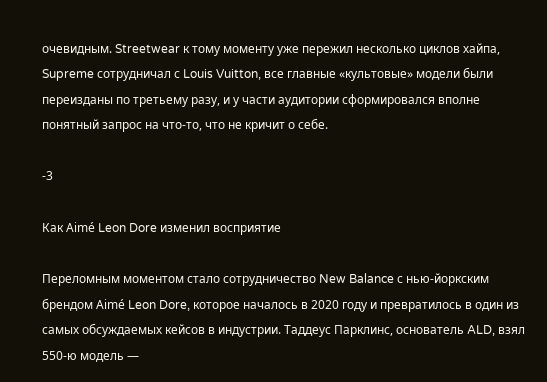очевидным. Streetwear к тому моменту уже пережил несколько циклов хайпа, Supreme сотрудничал с Louis Vuitton, все главные «культовые» модели были переизданы по третьему разу, и у части аудитории сформировался вполне понятный запрос на что-то, что не кричит о себе.

-3

Как Aimé Leon Dore изменил восприятие

Переломным моментом стало сотрудничество New Balance с нью-йоркским брендом Aimé Leon Dore, которое началось в 2020 году и превратилось в один из самых обсуждаемых кейсов в индустрии. Таддеус Парклинс, основатель ALD, взял 550-ю модель —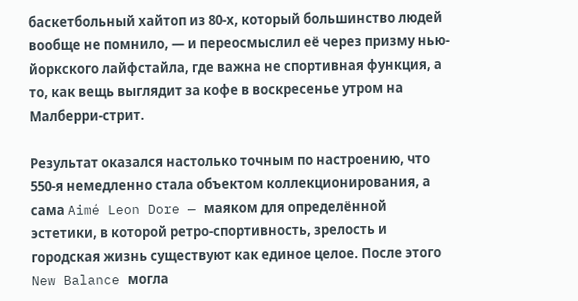баскетбольный хайтоп из 80-х, который большинство людей вообще не помнило, — и переосмыслил её через призму нью-йоркского лайфстайла, где важна не спортивная функция, а то, как вещь выглядит за кофе в воскресенье утром на Малберри-стрит.

Результат оказался настолько точным по настроению, что 550-я немедленно стала объектом коллекционирования, а сама Aimé Leon Dore — маяком для определённой эстетики, в которой ретро-спортивность, зрелость и городская жизнь существуют как единое целое. После этого New Balance могла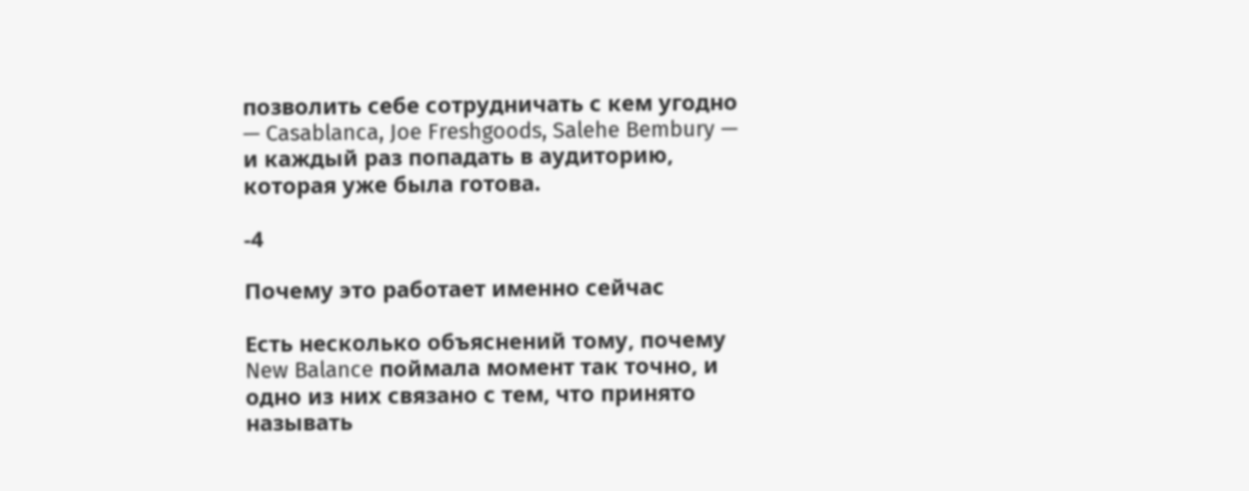позволить себе сотрудничать с кем угодно — Casablanca, Joe Freshgoods, Salehe Bembury — и каждый раз попадать в аудиторию, которая уже была готова.

-4

Почему это работает именно сейчас

Есть несколько объяснений тому, почему New Balance поймала момент так точно, и одно из них связано с тем, что принято называть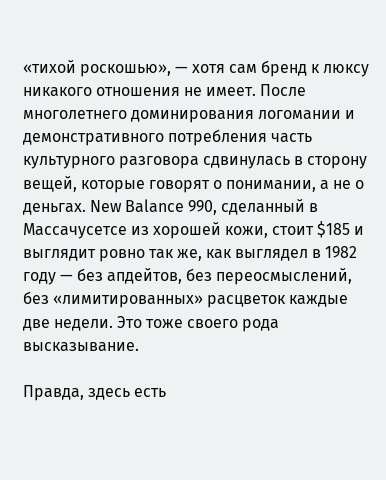«тихой роскошью», — хотя сам бренд к люксу никакого отношения не имеет. После многолетнего доминирования логомании и демонстративного потребления часть культурного разговора сдвинулась в сторону вещей, которые говорят о понимании, а не о деньгах. New Balance 990, сделанный в Массачусетсе из хорошей кожи, стоит $185 и выглядит ровно так же, как выглядел в 1982 году — без апдейтов, без переосмыслений, без «лимитированных» расцветок каждые две недели. Это тоже своего рода высказывание.

Правда, здесь есть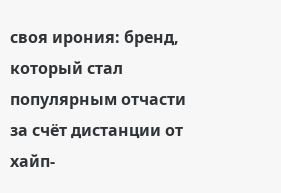своя ирония: бренд, который стал популярным отчасти за счёт дистанции от хайп-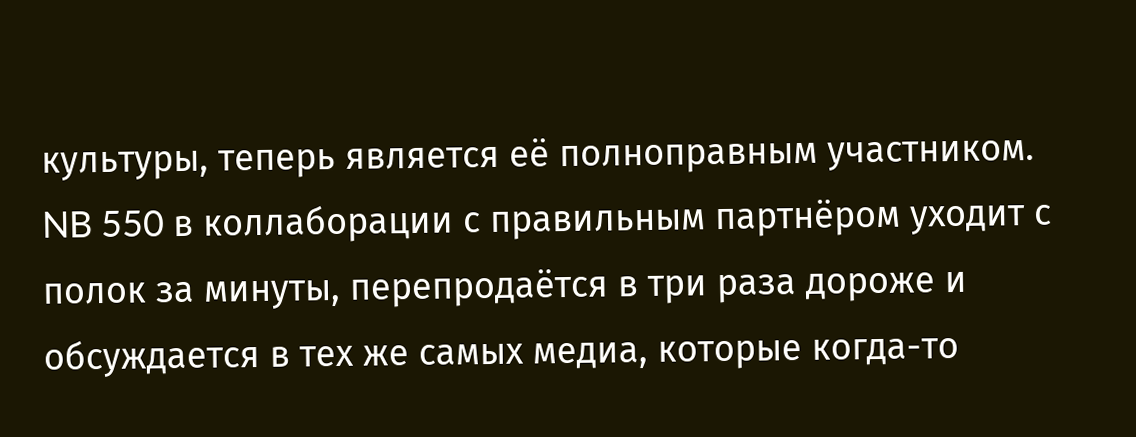культуры, теперь является её полноправным участником. NB 550 в коллаборации с правильным партнёром уходит с полок за минуты, перепродаётся в три раза дороже и обсуждается в тех же самых медиа, которые когда-то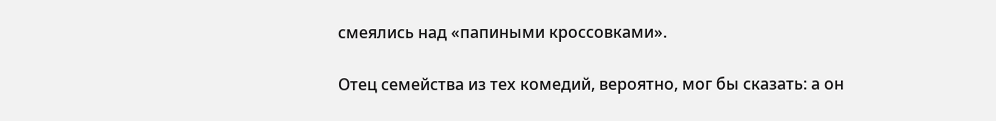смеялись над «папиными кроссовками».

Отец семейства из тех комедий, вероятно, мог бы сказать: а он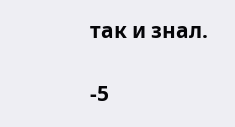так и знал.

-5